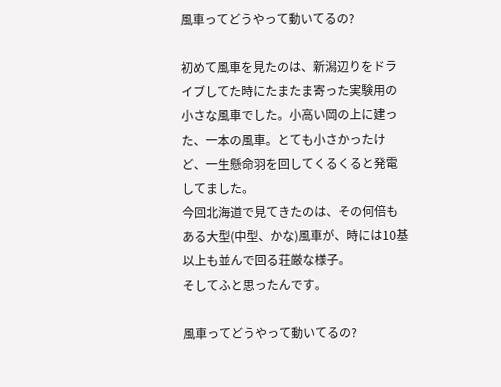風車ってどうやって動いてるの?

初めて風車を見たのは、新潟辺りをドライブしてた時にたまたま寄った実験用の小さな風車でした。小高い岡の上に建った、一本の風車。とても小さかったけど、一生懸命羽を回してくるくると発電してました。
今回北海道で見てきたのは、その何倍もある大型(中型、かな)風車が、時には10基以上も並んで回る荘厳な様子。
そしてふと思ったんです。

風車ってどうやって動いてるの?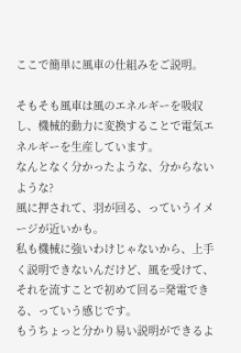ここで簡単に風車の仕組みをご説明。

そもそも風車は風のエネルギーを吸収し、機械的動力に変換することで電気エネルギーを生産しています。
なんとなく分かったような、分からないような?
風に押されて、羽が回る、っていうイメージが近いかも。
私も機械に強いわけじゃないから、上手く説明できないんだけど、風を受けて、それを流すことで初めて回る=発電できる、っていう感じです。
もうちょっと分かり易い説明ができるよ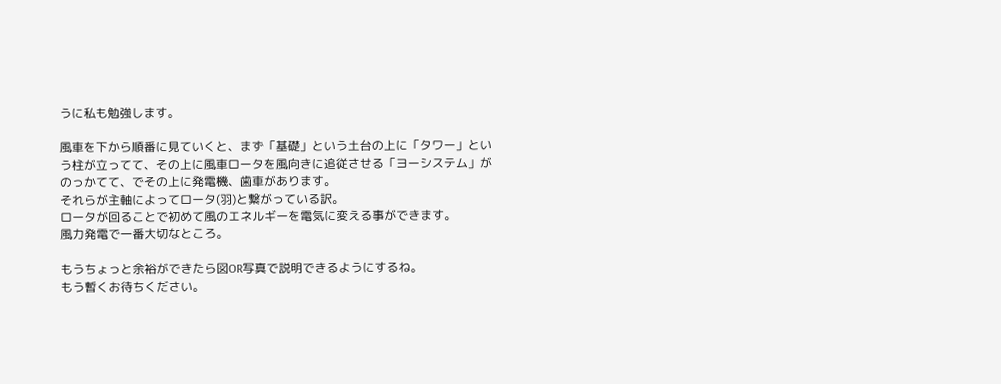うに私も勉強します。

風車を下から順番に見ていくと、まず「基礎」という土台の上に「タワー」という柱が立ってて、その上に風車ロータを風向きに追従させる「ヨーシステム」がのっかてて、でその上に発電機、歯車があります。
それらが主軸によってロータ(羽)と繋がっている訳。
ロータが回ることで初めて風のエネルギーを電気に変える事ができます。
風力発電で一番大切なところ。

もうちょっと余裕ができたら図OR写真で説明できるようにするね。
もう暫くお待ちください。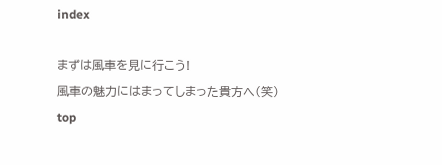index

まずは風車を見に行こう!
風車の魅力にはまってしまった貴方へ(笑)
top